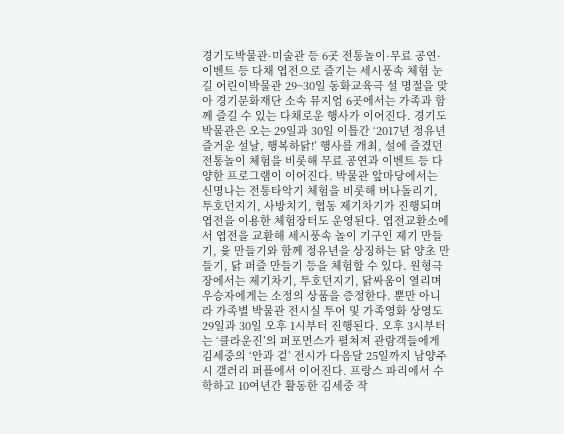경기도박물관·미술관 등 6곳 전통놀이·무료 공연·이벤트 등 다채 엽전으로 즐기는 세시풍속 체험 눈길 어린이박물관 29~30일 동화교육극 설 명절을 맞아 경기문화재단 소속 뮤지엄 6곳에서는 가족과 함께 즐길 수 있는 다채로운 행사가 이어진다. 경기도박물관은 오는 29일과 30일 이틀간 ‘2017년 정유년 즐거운 설날, 행복하닭!’ 행사를 개최, 설에 즐겼던 전통놀이 체험을 비롯해 무료 공연과 이벤트 등 다양한 프로그램이 이어진다. 박물관 앞마당에서는 신명나는 전통타악기 체험을 비롯해 버나돌리기, 투호던지기, 사방치기, 협동 제기차기가 진행되며 엽전을 이용한 체험장터도 운영된다. 엽전교환소에서 엽전을 교환해 세시풍속 놀이 기구인 제기 만들기, 윷 만들기와 함께 정유년을 상징하는 닭 양초 만들기, 닭 퍼즐 만들기 등을 체험할 수 있다. 원형극장에서는 제기차기, 투호던지기, 닭싸움이 열리며 우승자에게는 소정의 상품을 증정한다. 뿐만 아니라 가족별 박물관 전시실 투어 및 가족영화 상영도 29일과 30일 오후 1시부터 진행된다. 오후 3시부터는 ‘클라운진’의 퍼포먼스가 펼쳐져 관람객들에게
김세중의 ‘안과 겉’ 전시가 다음달 25일까지 남양주시 갤러리 퍼플에서 이어진다. 프랑스 파리에서 수학하고 10여년간 활동한 김세중 작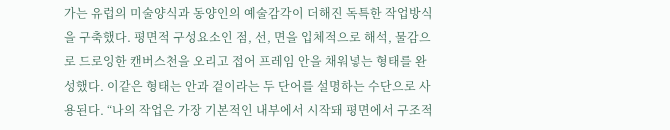가는 유럽의 미술양식과 동양인의 예술감각이 더해진 독특한 작업방식을 구축했다. 평면적 구성요소인 점, 선, 면을 입체적으로 해석, 물감으로 드로잉한 캔버스천을 오리고 접어 프레임 안을 채워넣는 형태를 완성했다. 이같은 형태는 안과 겉이라는 두 단어를 설명하는 수단으로 사용된다. “나의 작업은 가장 기본적인 내부에서 시작돼 평면에서 구조적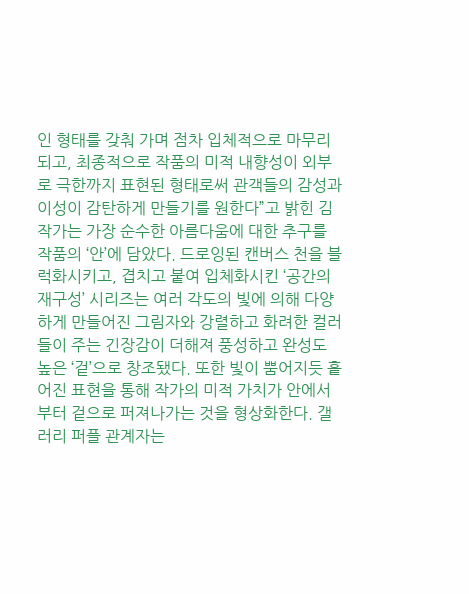인 형태를 갖춰 가며 점차 입체적으로 마무리되고, 최종적으로 작품의 미적 내향성이 외부로 극한까지 표현된 형태로써 관객들의 감성과 이성이 감탄하게 만들기를 원한다”고 밝힌 김 작가는 가장 순수한 아름다움에 대한 추구를 작품의 ‘안’에 담았다. 드로잉된 캔버스 천을 블럭화시키고, 겹치고 붙여 입체화시킨 ‘공간의 재구성’ 시리즈는 여러 각도의 빛에 의해 다양하게 만들어진 그림자와 강렬하고 화려한 컬러들이 주는 긴장감이 더해져 풍성하고 완성도 높은 ‘겉’으로 창조됐다. 또한 빛이 뿜어지듯 흩어진 표현을 통해 작가의 미적 가치가 안에서부터 겉으로 퍼져나가는 것을 형상화한다. 갤러리 퍼플 관계자는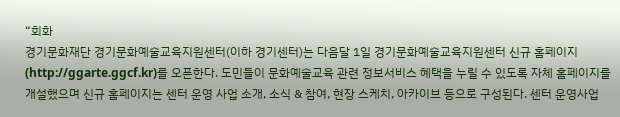“회화
경기문화재단 경기문화예술교육지원센터(이하 경기센터)는 다음달 1일 경기문화예술교육지원센터 신규 홈페이지(http://ggarte.ggcf.kr)를 오픈한다. 도민들이 문화예술교육 관련 정보서비스 혜택을 누릴 수 있도록 자체 홈페이지를 개설했으며 신규 홈페이지는 센터 운영 사업 소개, 소식 & 참여, 현장 스케치, 아카이브 등으로 구성된다. 센터 운영사업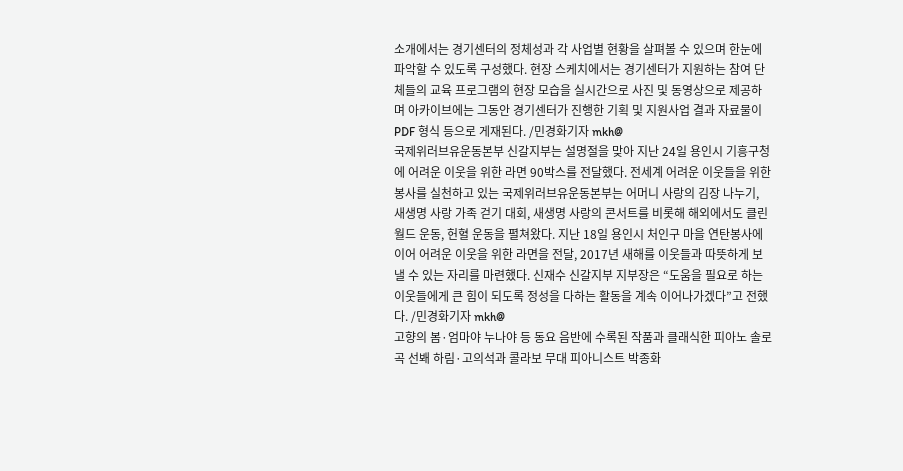소개에서는 경기센터의 정체성과 각 사업별 현황을 살펴볼 수 있으며 한눈에 파악할 수 있도록 구성했다. 현장 스케치에서는 경기센터가 지원하는 참여 단체들의 교육 프로그램의 현장 모습을 실시간으로 사진 및 동영상으로 제공하며 아카이브에는 그동안 경기센터가 진행한 기획 및 지원사업 결과 자료물이 PDF 형식 등으로 게재된다. /민경화기자 mkh@
국제위러브유운동본부 신갈지부는 설명절을 맞아 지난 24일 용인시 기흥구청에 어려운 이웃을 위한 라면 90박스를 전달했다. 전세계 어려운 이웃들을 위한 봉사를 실천하고 있는 국제위러브유운동본부는 어머니 사랑의 김장 나누기, 새생명 사랑 가족 걷기 대회, 새생명 사랑의 콘서트를 비롯해 해외에서도 클린 월드 운동, 헌혈 운동을 펼쳐왔다. 지난 18일 용인시 처인구 마을 연탄봉사에 이어 어려운 이웃을 위한 라면을 전달, 2017년 새해를 이웃들과 따뜻하게 보낼 수 있는 자리를 마련했다. 신재수 신갈지부 지부장은 “도움을 필요로 하는 이웃들에게 큰 힘이 되도록 정성을 다하는 활동을 계속 이어나가겠다”고 전했다. /민경화기자 mkh@
고향의 봄·엄마야 누나야 등 동요 음반에 수록된 작품과 클래식한 피아노 솔로곡 선봬 하림·고의석과 콜라보 무대 피아니스트 박종화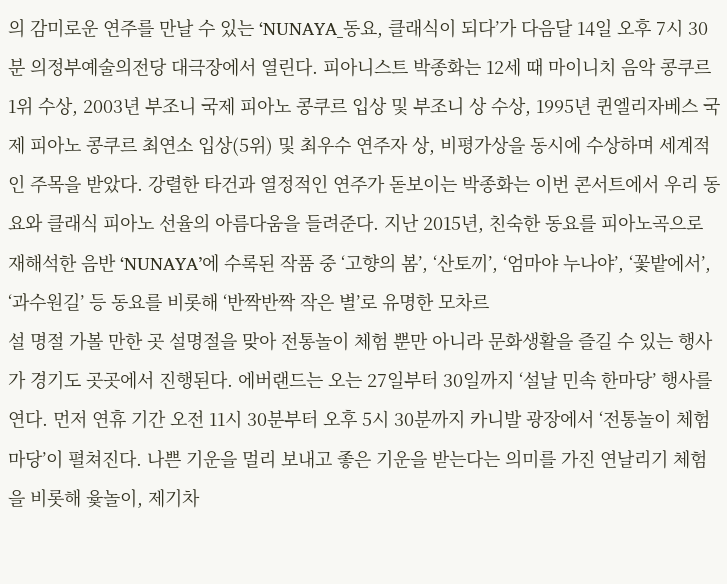의 감미로운 연주를 만날 수 있는 ‘NUNAYA_동요, 클래식이 되다’가 다음달 14일 오후 7시 30분 의정부예술의전당 대극장에서 열린다. 피아니스트 박종화는 12세 때 마이니치 음악 콩쿠르 1위 수상, 2003년 부조니 국제 피아노 콩쿠르 입상 및 부조니 상 수상, 1995년 퀸엘리자베스 국제 피아노 콩쿠르 최연소 입상(5위) 및 최우수 연주자 상, 비평가상을 동시에 수상하며 세계적인 주목을 받았다. 강렬한 타건과 열정적인 연주가 돋보이는 박종화는 이번 콘서트에서 우리 동요와 클래식 피아노 선율의 아름다움을 들려준다. 지난 2015년, 친숙한 동요를 피아노곡으로 재해석한 음반 ‘NUNAYA’에 수록된 작품 중 ‘고향의 봄’, ‘산토끼’, ‘엄마야 누나야’, ‘꽃밭에서’, ‘과수원길’ 등 동요를 비롯해 ‘반짝반짝 작은 별’로 유명한 모차르
설 명절 가볼 만한 곳 설명절을 맞아 전통놀이 체험 뿐만 아니라 문화생활을 즐길 수 있는 행사가 경기도 곳곳에서 진행된다. 에버랜드는 오는 27일부터 30일까지 ‘설날 민속 한마당’ 행사를 연다. 먼저 연휴 기간 오전 11시 30분부터 오후 5시 30분까지 카니발 광장에서 ‘전통놀이 체험마당’이 펼쳐진다. 나쁜 기운을 멀리 보내고 좋은 기운을 받는다는 의미를 가진 연날리기 체험을 비롯해 윷놀이, 제기차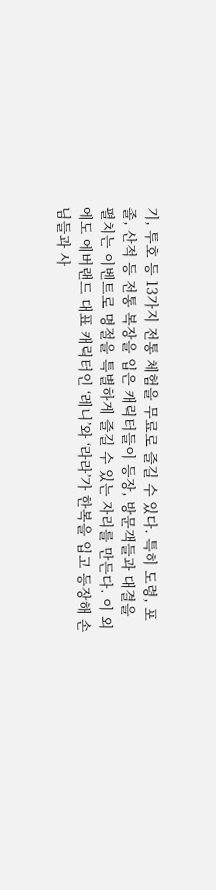기, 투호 등 13가지 전통 체험을 무료로 즐길 수 있다. 특히 도령, 포졸, 산적 등 전통 복장을 입은 캐릭터들이 등장, 방문객들과 대결을 펼치는 이벤트로 명절을 특별하게 즐길 수 있는 자리를 만든다. 이 외에도 에버랜드 대표 캐릭터인 ‘레니’와 ‘라라’가 한복을 입고 등장해 손님들과 사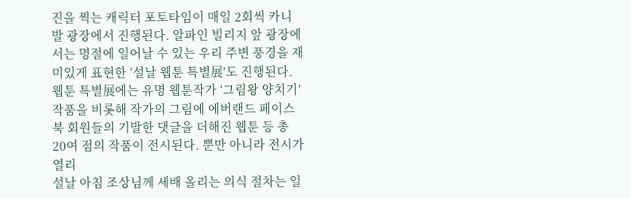진을 찍는 캐릭터 포토타임이 매일 2회씩 카니발 광장에서 진행된다. 알파인 빌리지 앞 광장에서는 명절에 일어날 수 있는 우리 주변 풍경을 재미있게 표현한 ‘설날 웹툰 특별展’도 진행된다. 웹툰 특별展에는 유명 웹툰작가 ‘그림왕 양치기’ 작품을 비롯해 작가의 그림에 에버랜드 페이스북 회원들의 기발한 댓글을 더해진 웹툰 등 총 20여 점의 작품이 전시된다. 뿐만 아니라 전시가 열리
설날 아침 조상님께 세배 올리는 의식 절차는 일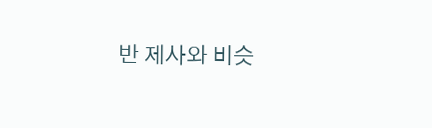반 제사와 비슷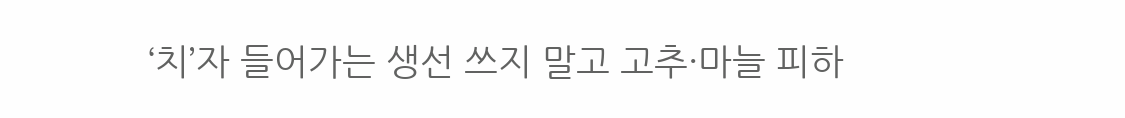‘치’자 들어가는 생선 쓰지 말고 고추·마늘 피하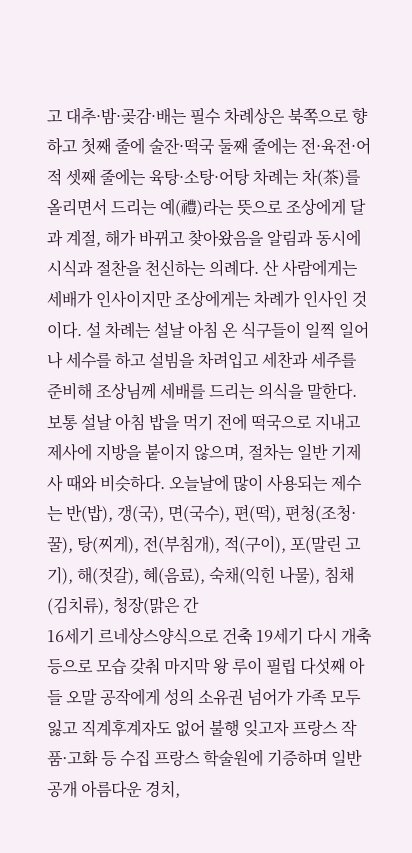고 대추·밤·곶감·배는 필수 차례상은 북쪽으로 향하고 첫째 줄에 술잔·떡국 둘째 줄에는 전·육전·어적 셋째 줄에는 육탕·소탕·어탕 차례는 차(茶)를 올리면서 드리는 예(禮)라는 뜻으로 조상에게 달과 계절, 해가 바뀌고 찾아왔음을 알림과 동시에 시식과 절찬을 천신하는 의례다. 산 사람에게는 세배가 인사이지만 조상에게는 차례가 인사인 것이다. 설 차례는 설날 아침 온 식구들이 일찍 일어나 세수를 하고 설빔을 차려입고 세찬과 세주를 준비해 조상님께 세배를 드리는 의식을 말한다. 보통 설날 아침 밥을 먹기 전에 떡국으로 지내고 제사에 지방을 붙이지 않으며, 절차는 일반 기제사 때와 비슷하다. 오늘날에 많이 사용되는 제수는 반(밥), 갱(국), 면(국수), 편(떡), 편청(조청·꿀), 탕(찌게), 전(부침개), 적(구이), 포(말린 고기), 해(젓갈), 혜(음료), 숙채(익힌 나물), 침채(김치류), 청장(맑은 간
16세기 르네상스양식으로 건축 19세기 다시 개축 등으로 모습 갖춰 마지막 왕 루이 필립 다섯째 아들 오말 공작에게 성의 소유권 넘어가 가족 모두 잃고 직계후계자도 없어 불행 잊고자 프랑스 작품·고화 등 수집 프랑스 학술원에 기증하며 일반 공개 아름다운 경치,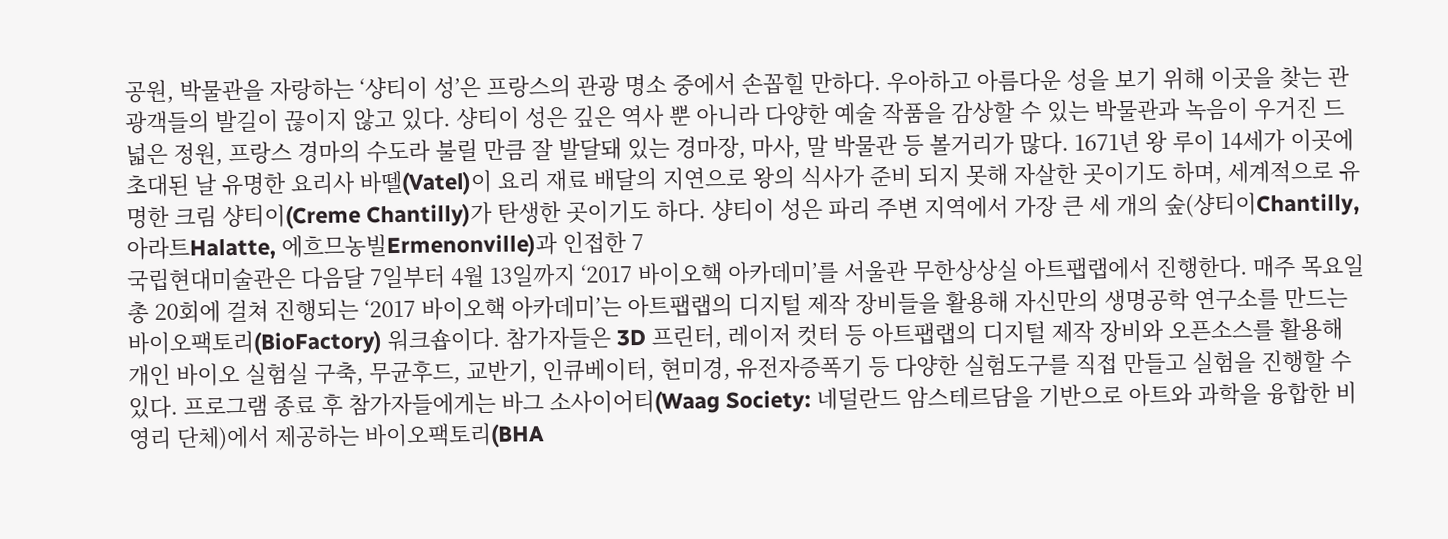공원, 박물관을 자랑하는 ‘샹티이 성’은 프랑스의 관광 명소 중에서 손꼽힐 만하다. 우아하고 아름다운 성을 보기 위해 이곳을 찾는 관광객들의 발길이 끊이지 않고 있다. 샹티이 성은 깊은 역사 뿐 아니라 다양한 예술 작품을 감상할 수 있는 박물관과 녹음이 우거진 드넓은 정원, 프랑스 경마의 수도라 불릴 만큼 잘 발달돼 있는 경마장, 마사, 말 박물관 등 볼거리가 많다. 1671년 왕 루이 14세가 이곳에 초대된 날 유명한 요리사 바뗄(Vatel)이 요리 재료 배달의 지연으로 왕의 식사가 준비 되지 못해 자살한 곳이기도 하며, 세계적으로 유명한 크림 샹티이(Creme Chantilly)가 탄생한 곳이기도 하다. 샹티이 성은 파리 주변 지역에서 가장 큰 세 개의 숲(샹티이Chantilly, 아라트Halatte, 에흐므농빌Ermenonville)과 인접한 7
국립현대미술관은 다음달 7일부터 4월 13일까지 ‘2017 바이오핵 아카데미’를 서울관 무한상상실 아트팹랩에서 진행한다. 매주 목요일 총 20회에 걸쳐 진행되는 ‘2017 바이오핵 아카데미’는 아트팹랩의 디지털 제작 장비들을 활용해 자신만의 생명공학 연구소를 만드는 바이오팩토리(BioFactory) 워크숍이다. 참가자들은 3D 프린터, 레이저 컷터 등 아트팹랩의 디지털 제작 장비와 오픈소스를 활용해 개인 바이오 실험실 구축, 무균후드, 교반기, 인큐베이터, 현미경, 유전자증폭기 등 다양한 실험도구를 직접 만들고 실험을 진행할 수 있다. 프로그램 종료 후 참가자들에게는 바그 소사이어티(Waag Society: 네덜란드 암스테르담을 기반으로 아트와 과학을 융합한 비영리 단체)에서 제공하는 바이오팩토리(BHA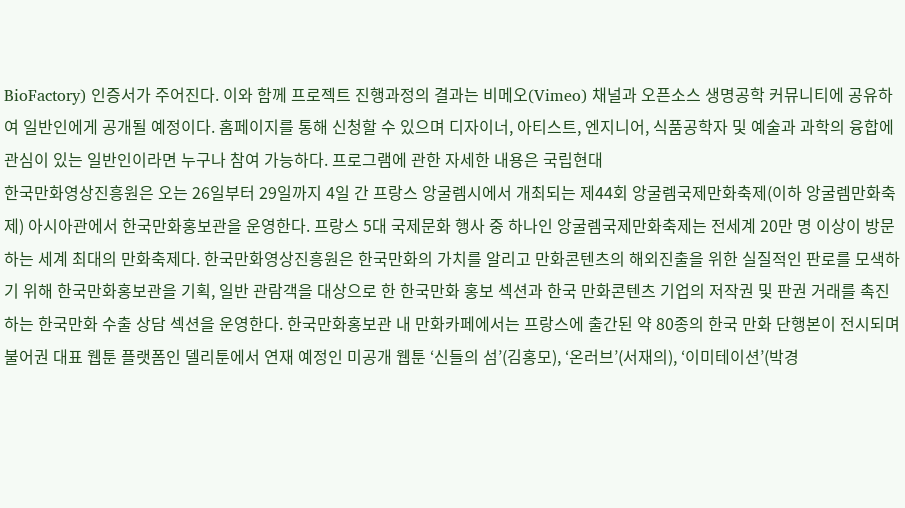BioFactory) 인증서가 주어진다. 이와 함께 프로젝트 진행과정의 결과는 비메오(Vimeo) 채널과 오픈소스 생명공학 커뮤니티에 공유하여 일반인에게 공개될 예정이다. 홈페이지를 통해 신청할 수 있으며 디자이너, 아티스트, 엔지니어, 식품공학자 및 예술과 과학의 융합에 관심이 있는 일반인이라면 누구나 참여 가능하다. 프로그램에 관한 자세한 내용은 국립현대
한국만화영상진흥원은 오는 26일부터 29일까지 4일 간 프랑스 앙굴렘시에서 개최되는 제44회 앙굴렘국제만화축제(이하 앙굴렘만화축제) 아시아관에서 한국만화홍보관을 운영한다. 프랑스 5대 국제문화 행사 중 하나인 앙굴렘국제만화축제는 전세계 20만 명 이상이 방문하는 세계 최대의 만화축제다. 한국만화영상진흥원은 한국만화의 가치를 알리고 만화콘텐츠의 해외진출을 위한 실질적인 판로를 모색하기 위해 한국만화홍보관을 기획, 일반 관람객을 대상으로 한 한국만화 홍보 섹션과 한국 만화콘텐츠 기업의 저작권 및 판권 거래를 촉진하는 한국만화 수출 상담 섹션을 운영한다. 한국만화홍보관 내 만화카페에서는 프랑스에 출간된 약 80종의 한국 만화 단행본이 전시되며 불어권 대표 웹툰 플랫폼인 델리툰에서 연재 예정인 미공개 웹툰 ‘신들의 섬’(김홍모), ‘온러브’(서재의), ‘이미테이션’(박경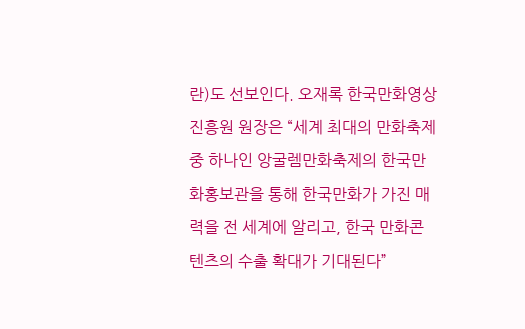란)도 선보인다. 오재록 한국만화영상진흥원 원장은 “세계 최대의 만화축제 중 하나인 앙굴렘만화축제의 한국만화홍보관을 통해 한국만화가 가진 매력을 전 세계에 알리고, 한국 만화콘텐츠의 수출 확대가 기대된다”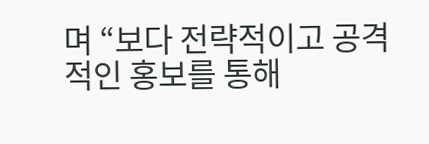며 “보다 전략적이고 공격적인 홍보를 통해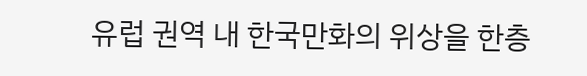유럽 권역 내 한국만화의 위상을 한층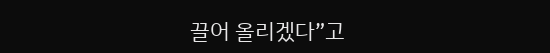끌어 올리겠다”고